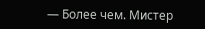— Более чем. Мистер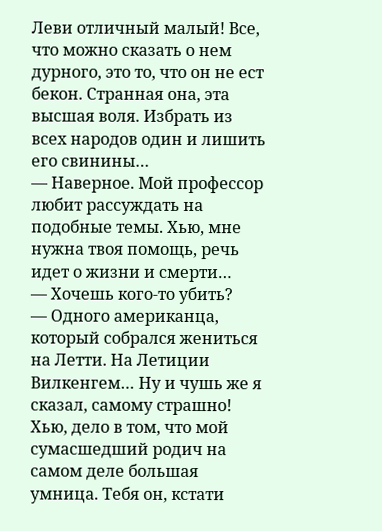Леви отличный малый! Все, что можно сказать о нем дурного, это то, что он не ест бекон. Странная она, эта высшая воля. Избрать из всех народов один и лишить его свинины…
— Наверное. Мой профессор любит рассуждать на подобные темы. Хью, мне нужна твоя помощь, речь идет о жизни и смерти…
— Хочешь кого-то убить?
— Одного американца, который собрался жениться на Летти. На Летиции Вилкенгем… Ну и чушь же я сказал, самому страшно! Хью, дело в том, что мой сумасшедший родич на самом деле большая умница. Тебя он, кстати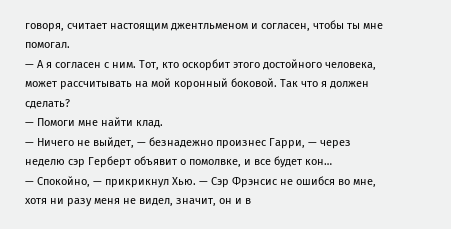говоря, считает настоящим джентльменом и согласен, чтобы ты мне помогал.
— А я согласен с ним. Тот, кто оскорбит этого достойного человека, может рассчитывать на мой коронный боковой. Так что я должен сделать?
— Помоги мне найти клад.
— Ничего не выйдет, — безнадежно произнес Гарри, — через неделю сэр Герберт объявит о помолвке, и все будет кон…
— Спокойно, — прикрикнул Хью. — Сэр Фрэнсис не ошибся во мне, хотя ни разу меня не видел, значит, он и в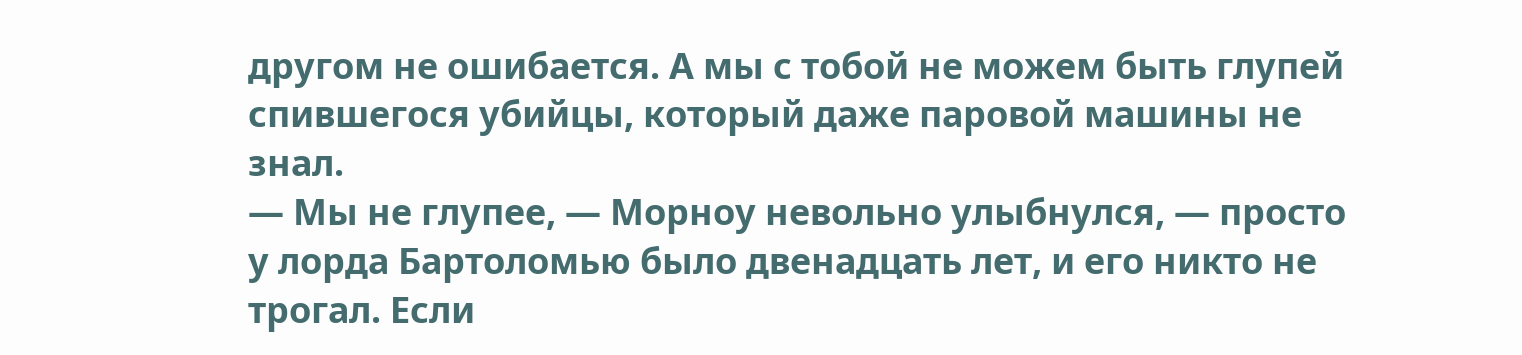другом не ошибается. А мы с тобой не можем быть глупей спившегося убийцы, который даже паровой машины не знал.
— Мы не глупее, — Морноу невольно улыбнулся, — просто у лорда Бартоломью было двенадцать лет, и его никто не трогал. Если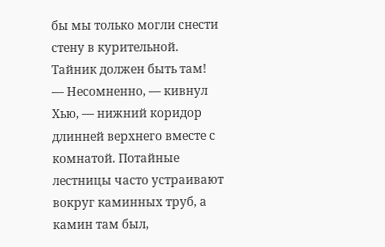бы мы только могли снести стену в курительной. Тайник должен быть там!
— Несомненно, — кивнул Хью, — нижний коридор длинней верхнего вместе с комнатой. Потайные лестницы часто устраивают вокруг каминных труб, а камин там был,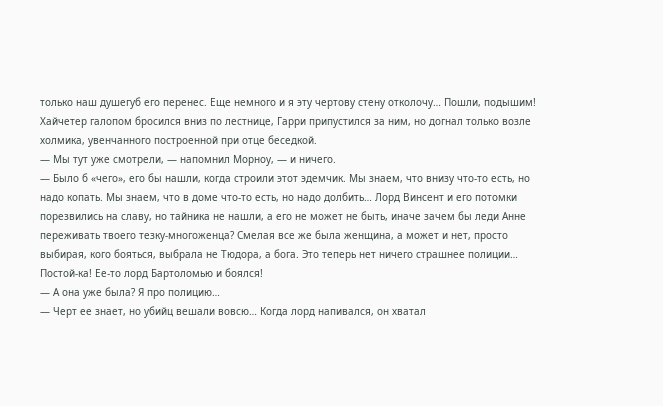только наш душегуб его перенес. Еще немного и я эту чертову стену отколочу… Пошли, подышим!
Хайчетер галопом бросился вниз по лестнице, Гарри припустился за ним, но догнал только возле холмика, увенчанного построенной при отце беседкой.
— Мы тут уже смотрели, — напомнил Морноу, — и ничего.
— Было б «чего», его бы нашли, когда строили этот эдемчик. Мы знаем, что внизу что-то есть, но надо копать. Мы знаем, что в доме что-то есть, но надо долбить… Лорд Винсент и его потомки порезвились на славу, но тайника не нашли, а его не может не быть, иначе зачем бы леди Анне переживать твоего тезку-многоженца? Смелая все же была женщина, а может и нет, просто выбирая, кого бояться, выбрала не Тюдора, а бога. Это теперь нет ничего страшнее полиции… Постой-ка! Ее-то лорд Бартоломью и боялся!
— А она уже была? Я про полицию…
— Черт ее знает, но убийц вешали вовсю… Когда лорд напивался, он хватал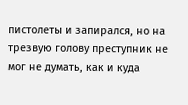пистолеты и запирался, но на трезвую голову преступник не мог не думать, как и куда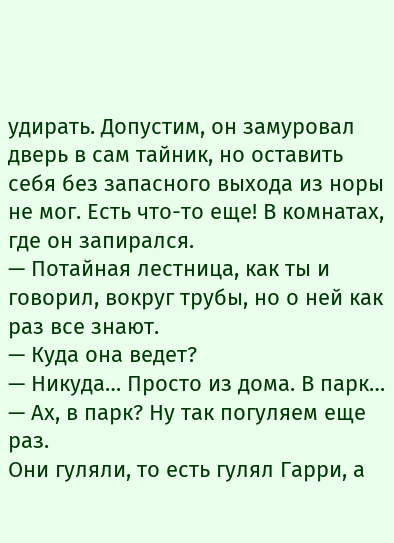удирать. Допустим, он замуровал дверь в сам тайник, но оставить себя без запасного выхода из норы не мог. Есть что-то еще! В комнатах, где он запирался.
— Потайная лестница, как ты и говорил, вокруг трубы, но о ней как раз все знают.
— Куда она ведет?
— Никуда… Просто из дома. В парк…
— Ах, в парк? Ну так погуляем еще раз.
Они гуляли, то есть гулял Гарри, а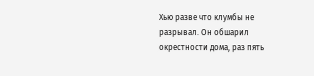Хью разве что клумбы не разрывал. Он обшарил окрестности дома, раз пять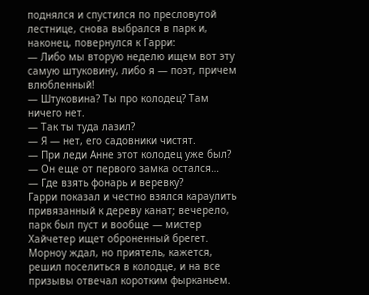поднялся и спустился по пресловутой лестнице, снова выбрался в парк и, наконец, повернулся к Гарри:
— Либо мы вторую неделю ищем вот эту самую штуковину, либо я — поэт, причем влюбленный!
— Штуковина? Ты про колодец? Там ничего нет.
— Так ты туда лазил?
— Я — нет, его садовники чистят.
— При леди Анне этот колодец уже был?
— Он еще от первого замка остался…
— Где взять фонарь и веревку?
Гарри показал и честно взялся караулить привязанный к дереву канат; вечерело, парк был пуст и вообще — мистер Хайчетер ищет оброненный брегет.
Морноу ждал, но приятель, кажется, решил поселиться в колодце, и на все призывы отвечал коротким фырканьем.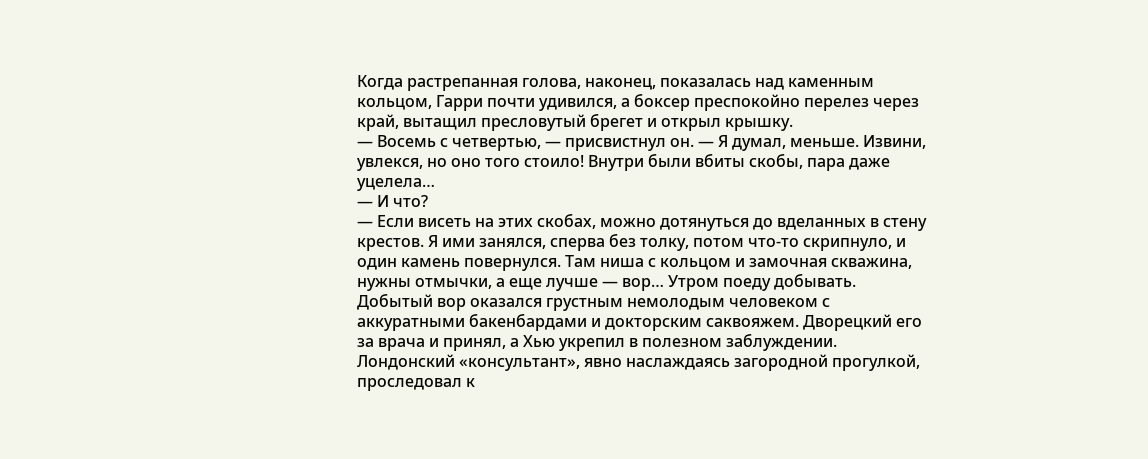Когда растрепанная голова, наконец, показалась над каменным кольцом, Гарри почти удивился, а боксер преспокойно перелез через край, вытащил пресловутый брегет и открыл крышку.
— Восемь с четвертью, — присвистнул он. — Я думал, меньше. Извини, увлекся, но оно того стоило! Внутри были вбиты скобы, пара даже уцелела…
— И что?
— Если висеть на этих скобах, можно дотянуться до вделанных в стену крестов. Я ими занялся, сперва без толку, потом что-то скрипнуло, и один камень повернулся. Там ниша с кольцом и замочная скважина, нужны отмычки, а еще лучше — вор… Утром поеду добывать.
Добытый вор оказался грустным немолодым человеком с аккуратными бакенбардами и докторским саквояжем. Дворецкий его за врача и принял, а Хью укрепил в полезном заблуждении. Лондонский «консультант», явно наслаждаясь загородной прогулкой, проследовал к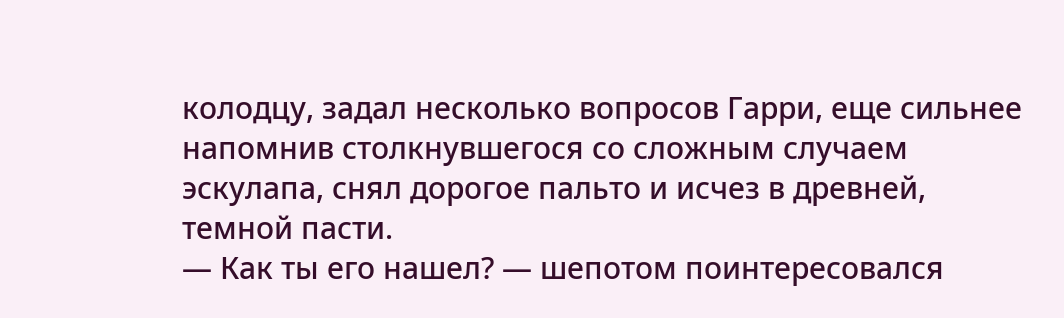колодцу, задал несколько вопросов Гарри, еще сильнее напомнив столкнувшегося со сложным случаем эскулапа, снял дорогое пальто и исчез в древней, темной пасти.
— Как ты его нашел? — шепотом поинтересовался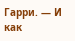Гарри. — И как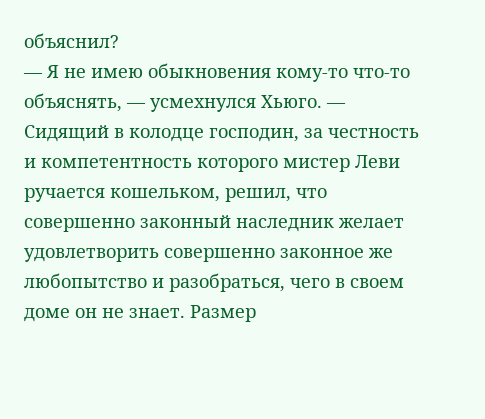объяснил?
— Я не имею обыкновения кому-то что-то объяснять, — усмехнулся Хьюго. — Сидящий в колодце господин, за честность и компетентность которого мистер Леви ручается кошельком, решил, что совершенно законный наследник желает удовлетворить совершенно законное же любопытство и разобраться, чего в своем доме он не знает. Размер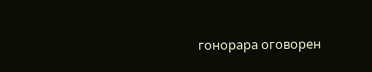гонорара оговорен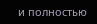и полностью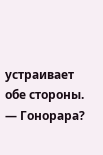устраивает обе стороны.
— Гонорара?